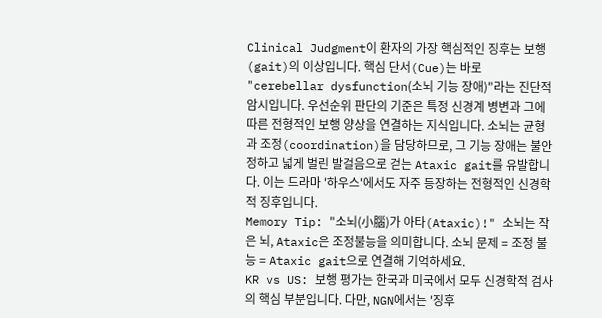Clinical Judgment이 환자의 가장 핵심적인 징후는 보행(gait)의 이상입니다. 핵심 단서(Cue)는 바로 "cerebellar dysfunction(소뇌 기능 장애)"라는 진단적 암시입니다. 우선순위 판단의 기준은 특정 신경계 병변과 그에 따른 전형적인 보행 양상을 연결하는 지식입니다. 소뇌는 균형과 조정(coordination)을 담당하므로, 그 기능 장애는 불안정하고 넓게 벌린 발걸음으로 걷는 Ataxic gait를 유발합니다. 이는 드라마 '하우스'에서도 자주 등장하는 전형적인 신경학적 징후입니다.
Memory Tip: "소뇌(小腦)가 아타(Ataxic)!" 소뇌는 작은 뇌, Ataxic은 조정불능을 의미합니다. 소뇌 문제 = 조정 불능 = Ataxic gait으로 연결해 기억하세요.
KR vs US: 보행 평가는 한국과 미국에서 모두 신경학적 검사의 핵심 부분입니다. 다만, NGN에서는 '징후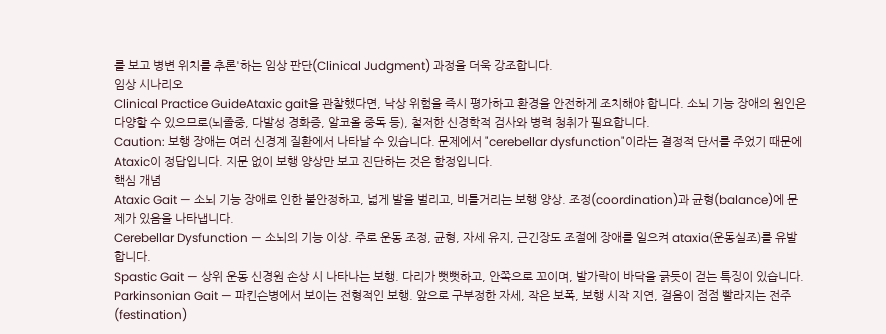를 보고 병변 위치를 추론'하는 임상 판단(Clinical Judgment) 과정을 더욱 강조합니다.
임상 시나리오
Clinical Practice GuideAtaxic gait을 관찰했다면, 낙상 위험을 즉시 평가하고 환경을 안전하게 조치해야 합니다. 소뇌 기능 장애의 원인은 다양할 수 있으므로(뇌졸중, 다발성 경화증, 알코올 중독 등), 철저한 신경학적 검사와 병력 청취가 필요합니다.
Caution: 보행 장애는 여러 신경계 질환에서 나타날 수 있습니다. 문제에서 "cerebellar dysfunction"이라는 결정적 단서를 주었기 때문에 Ataxic이 정답입니다. 지문 없이 보행 양상만 보고 진단하는 것은 함정입니다.
핵심 개념
Ataxic Gait — 소뇌 기능 장애로 인한 불안정하고, 넓게 발을 벌리고, 비틀거리는 보행 양상. 조정(coordination)과 균형(balance)에 문제가 있음을 나타냅니다.
Cerebellar Dysfunction — 소뇌의 기능 이상. 주로 운동 조정, 균형, 자세 유지, 근긴장도 조절에 장애를 일으켜 ataxia(운동실조)를 유발합니다.
Spastic Gait — 상위 운동 신경원 손상 시 나타나는 보행. 다리가 뻣뻣하고, 안쪽으로 꼬이며, 발가락이 바닥을 긁듯이 걷는 특징이 있습니다.
Parkinsonian Gait — 파킨슨병에서 보이는 전형적인 보행. 앞으로 구부정한 자세, 작은 보폭, 보행 시작 지연, 걸음이 점점 빨라지는 전주(festination)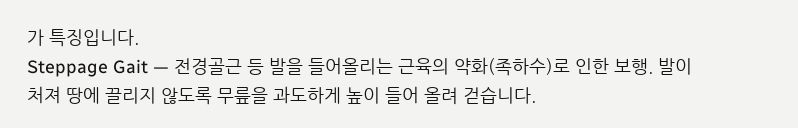가 특징입니다.
Steppage Gait — 전경골근 등 발을 들어올리는 근육의 약화(족하수)로 인한 보행. 발이 처져 땅에 끌리지 않도록 무릎을 과도하게 높이 들어 올려 걷습니다.